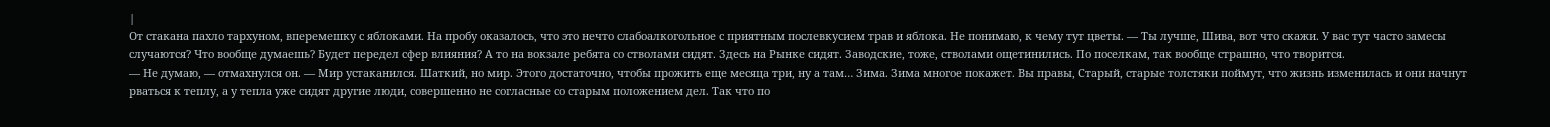|
От стакана пахло тархуном, вперемешку с яблоками. На пробу оказалось, что это нечто слабоалкогольное с приятным послевкусием трав и яблока. Не понимаю, к чему тут цветы. — Ты лучше, Шива, вот что скажи. У вас тут часто замесы случаются? Что вообще думаешь? Будет передел сфер влияния? А то на вокзале ребята со стволами сидят. Здесь на Рынке сидят. Заводские, тоже, стволами ощетинились. По поселкам, так вообще страшно, что творится.
— Не думаю, — отмахнулся он. — Мир устаканился. Шаткий, но мир. Этого достаточно, чтобы прожить еще месяца три, ну а там… Зима. Зима многое покажет. Вы правы, Старый, старые толстяки поймут, что жизнь изменилась и они начнут рваться к теплу, а у тепла уже сидят другие люди, совершенно не согласные со старым положением дел. Так что по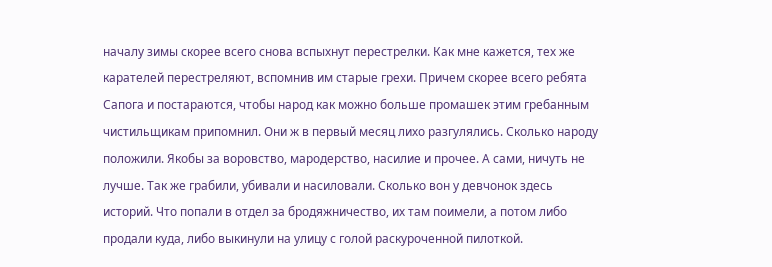началу зимы скорее всего снова вспыхнут перестрелки. Как мне кажется, тех же карателей перестреляют, вспомнив им старые грехи. Причем скорее всего ребята Сапога и постараются, чтобы народ как можно больше промашек этим гребанным чистильщикам припомнил. Они ж в первый месяц лихо разгулялись. Сколько народу положили. Якобы за воровство, мародерство, насилие и прочее. А сами, ничуть не лучше. Так же грабили, убивали и насиловали. Сколько вон у девчонок здесь историй. Что попали в отдел за бродяжничество, их там поимели, а потом либо продали куда, либо выкинули на улицу с голой раскуроченной пилоткой.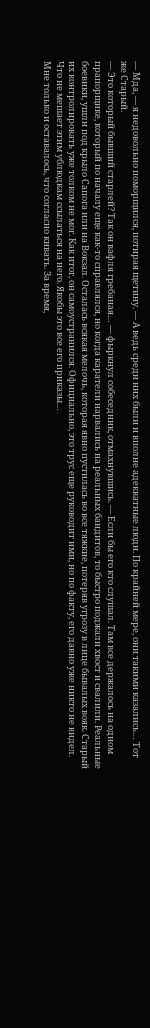— Мда, — я недовольно поморщился, потирая щетину. — А ведь среди них были и вполне адекватные люди. По крайней мере, они такими казались… Тот же Старый.
— Это который бывший старлей? Так он вафля гребаная… — фыркнул собеседник, отмахнувшись. — Если бы его кто слушал. Там все держалось на одном прапорщике, который по началу еще как-то справлялся, но когда каратели нарвались на реальных бандитов, то быстро поджали хвост и свалили. Реальные боевики, ушли под крыло Сапога или на Вокзал. Осталась всякая мелочь, которая явно пустилась во все тяжкие, потеряв угрозу в лице бывалых вояк. Старый их контролировать уже толком не мог. Как итог, он самоустранился. Официально, это трус еще руководит ими, но по факту, его давно уже никто не видел. Что не мешает этим ублюдкам ссылаться на него. Якобы это все его приказы…
Мне только и оставалось, что согласно кивать. За время,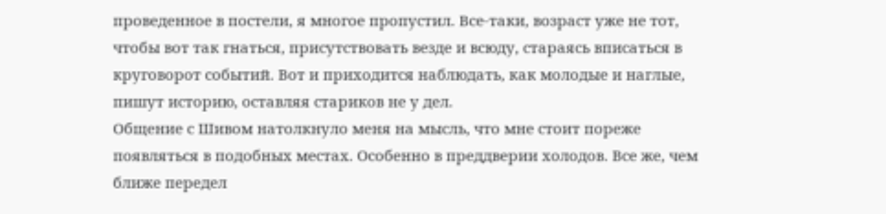проведенное в постели, я многое пропустил. Все-таки, возраст уже не тот, чтобы вот так гнаться, присутствовать везде и всюду, стараясь вписаться в круговорот событий. Вот и приходится наблюдать, как молодые и наглые, пишут историю, оставляя стариков не у дел.
Общение с Шивом натолкнуло меня на мысль, что мне стоит пореже появляться в подобных местах. Особенно в преддверии холодов. Все же, чем ближе передел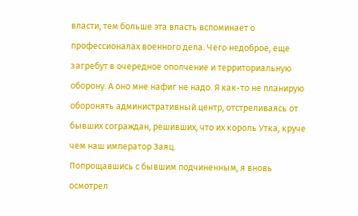власти, тем больше эта власть вспоминает о профессионалах военного дела. Чего недоброе, еще загребут в очередное ополчение и территориальную оборону. А оно мне нафиг не надо. Я как-то не планирую оборонять административный центр, отстреливаясь от бывших сограждан, решивших, что их король Утка, круче чем наш император Заяц.
Попрощавшись с бывшим подчиненным, я вновь осмотрел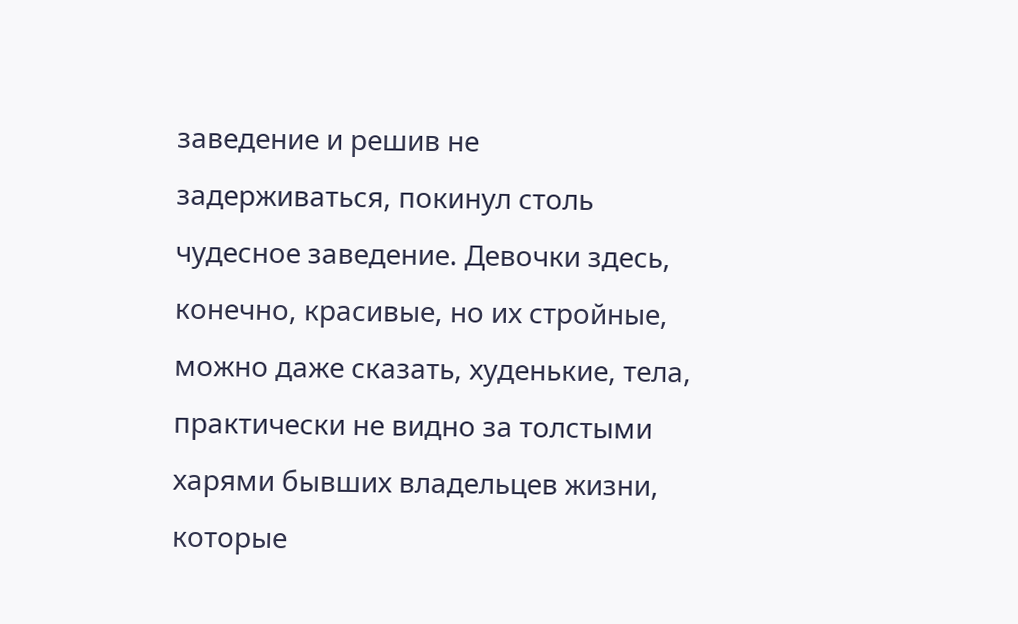заведение и решив не задерживаться, покинул столь чудесное заведение. Девочки здесь, конечно, красивые, но их стройные, можно даже сказать, худенькие, тела, практически не видно за толстыми харями бывших владельцев жизни, которые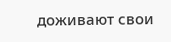доживают свои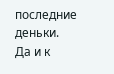последние деньки. Да и к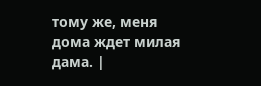тому же, меня дома ждет милая дама. |